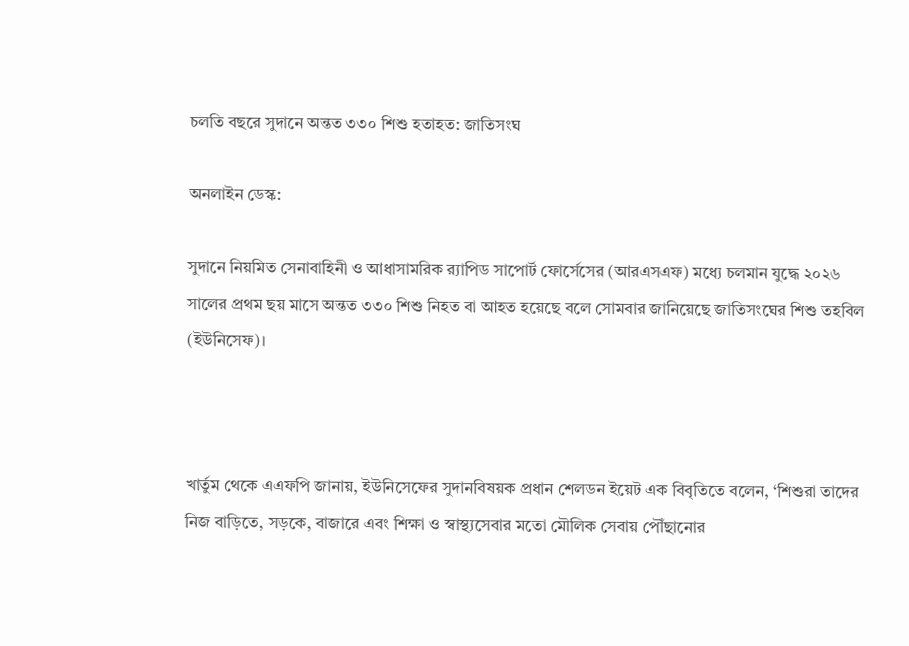চলতি বছরে সুদানে অন্তত ৩৩০ শিশু হতাহত: জাতিসংঘ

অনলাইন ডেস্ক:

সুদানে নিয়মিত সেনাবাহিনী ও আধাসামরিক র‌্যাপিড সাপোর্ট ফোর্সেসের (আরএসএফ) মধ্যে চলমান যুদ্ধে ২০২৬ সালের প্রথম ছয় মাসে অন্তত ৩৩০ শিশু নিহত বা আহত হয়েছে বলে সোমবার জানিয়েছে জাতিসংঘের শিশু তহবিল (ইউনিসেফ)।



খার্তুম থেকে এএফপি জানায়, ইউনিসেফের সুদানবিষয়ক প্রধান শেলডন ইয়েট এক বিবৃতিতে বলেন, ‘শিশুরা তাদের নিজ বাড়িতে, সড়কে, বাজারে এবং শিক্ষা ও স্বাস্থ্যসেবার মতো মৌলিক সেবায় পৌঁছানোর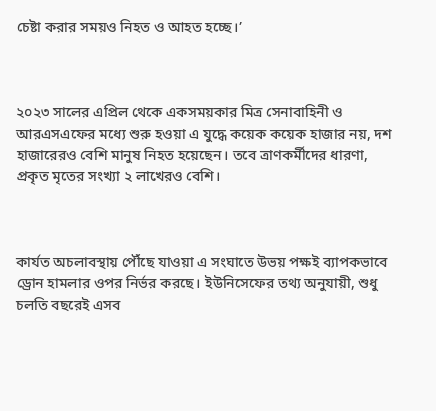চেষ্টা করার সময়ও নিহত ও আহত হচ্ছে।’



২০২৩ সালের এপ্রিল থেকে একসময়কার মিত্র সেনাবাহিনী ও আরএসএফের মধ্যে শুরু হওয়া এ যুদ্ধে কয়েক কয়েক হাজার নয়, দশ হাজারেরও বেশি মানুষ নিহত হয়েছেন। তবে ত্রাণকর্মীদের ধারণা, প্রকৃত মৃতের সংখ্যা ২ লাখেরও বেশি।



কার্যত অচলাবস্থায় পৌঁছে যাওয়া এ সংঘাতে উভয় পক্ষই ব্যাপকভাবে ড্রোন হামলার ওপর নির্ভর করছে। ইউনিসেফের তথ্য অনুযায়ী, শুধু চলতি বছরেই এসব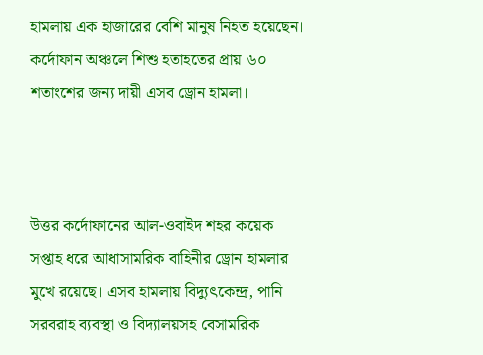হামলায় এক হাজারের বেশি মানুষ নিহত হয়েছেন। কর্দোফান অঞ্চলে শিশু হতাহতের প্রায় ৬০ শতাংশের জন্য দায়ী এসব ড্রোন হামলা।



উত্তর কর্দোফানের আল-ওবাইদ শহর কয়েক সপ্তাহ ধরে আধাসামরিক বাহিনীর ড্রোন হামলার মুখে রয়েছে। এসব হামলায় বিদ্যুৎকেন্দ্র, পানি সরবরাহ ব্যবস্থা ও বিদ্যালয়সহ বেসামরিক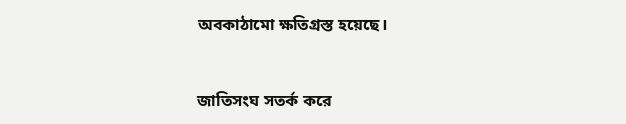অবকাঠামো ক্ষতিগ্রস্ত হয়েছে।



জাতিসংঘ সতর্ক করে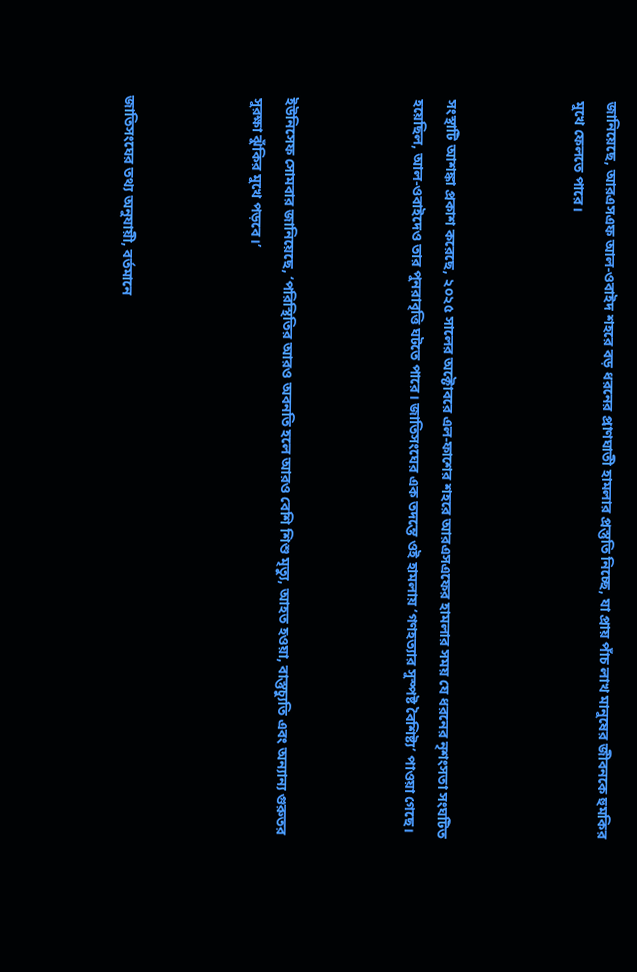জানিয়েছে, আরএসএফ আল-ওবাইদ শহরে বড় ধরনের প্রাণঘাতী হামলার প্রস্তুতি নিচ্ছে, যা প্রায় পাঁচ লাখ মানুষের জীবনকে হুমকির মুখে ফেলতে পারে।



সংস্থাটি আশঙ্কা প্রকাশ করেছে, ২০২৫ সালের অক্টোবরে এল-ফাশের শহরে আরএসএফের হামলার সময় যে ধরনের নৃশংসতা সংঘটিত হয়েছিল, আল-ওবাইদেও তার পুনরাবৃত্তি ঘটতে পারে। জাতিসংঘের এক তদন্তে ওই হামলায় ‘গণহত্যার সুস্পষ্ট বৈশিষ্ট্য’ পাওয়া গেছে।



ইউনিসেফ সোমবার জানিয়েছে, ‘পরিস্থিতির আরও অবনতি হলে আরও বেশি শিশু মৃত্যু, আহত হওয়া, বাস্তুচ্যুতি এবং অন্যান্য গুরুতর সুরক্ষা ঝুঁকির মুখে পড়বে।’



জাতিসংঘের তথ্য অনুযায়ী, বর্তমানে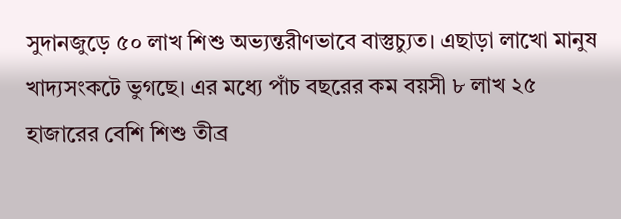সুদানজুড়ে ৫০ লাখ শিশু অভ্যন্তরীণভাবে বাস্তুচ্যুত। এছাড়া লাখো মানুষ খাদ্যসংকটে ভুগছে। এর মধ্যে পাঁচ বছরের কম বয়সী ৮ লাখ ২৫ হাজারের বেশি শিশু তীব্র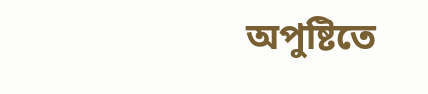অপুষ্টিতে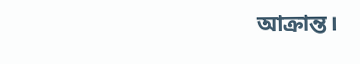আক্রান্ত।